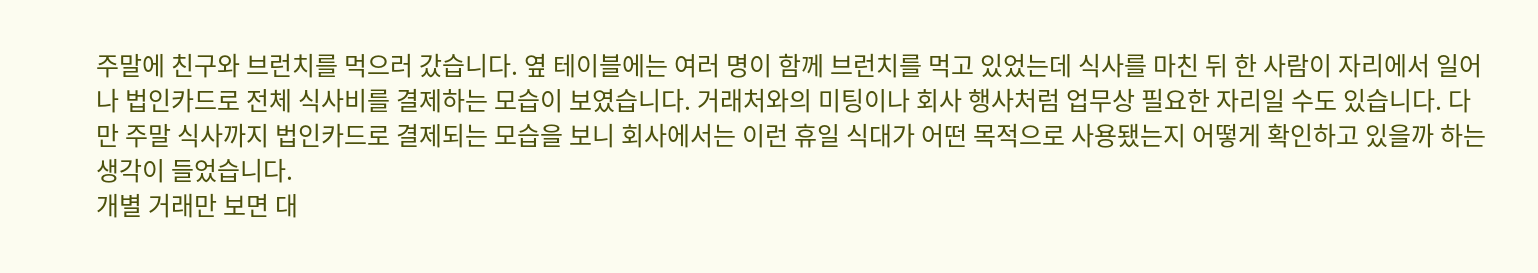주말에 친구와 브런치를 먹으러 갔습니다. 옆 테이블에는 여러 명이 함께 브런치를 먹고 있었는데 식사를 마친 뒤 한 사람이 자리에서 일어나 법인카드로 전체 식사비를 결제하는 모습이 보였습니다. 거래처와의 미팅이나 회사 행사처럼 업무상 필요한 자리일 수도 있습니다. 다만 주말 식사까지 법인카드로 결제되는 모습을 보니 회사에서는 이런 휴일 식대가 어떤 목적으로 사용됐는지 어떻게 확인하고 있을까 하는 생각이 들었습니다.
개별 거래만 보면 대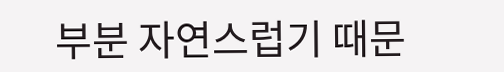부분 자연스럽기 때문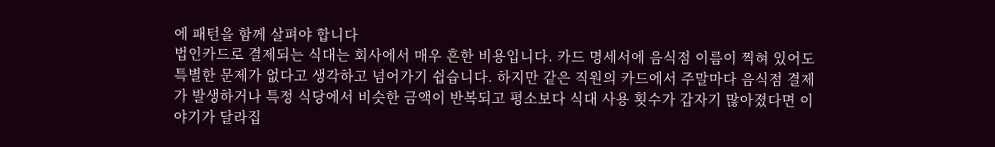에 패턴을 함께 살펴야 합니다
법인카드로 결제되는 식대는 회사에서 매우 흔한 비용입니다. 카드 명세서에 음식점 이름이 찍혀 있어도 특별한 문제가 없다고 생각하고 넘어가기 쉽습니다. 하지만 같은 직원의 카드에서 주말마다 음식점 결제가 발생하거나 특정 식당에서 비슷한 금액이 반복되고 평소보다 식대 사용 횟수가 갑자기 많아졌다면 이야기가 달라집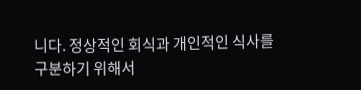니다. 정상적인 회식과 개인적인 식사를 구분하기 위해서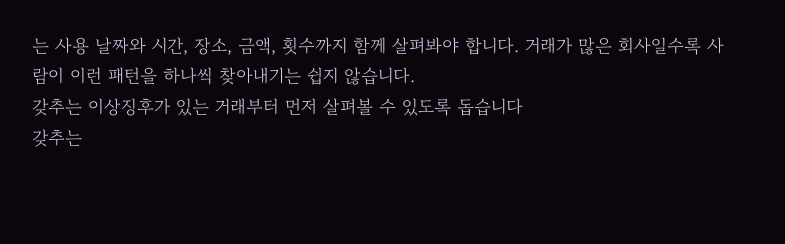는 사용 날짜와 시간, 장소, 금액, 횟수까지 함께 살펴봐야 합니다. 거래가 많은 회사일수록 사람이 이런 패턴을 하나씩 찾아내기는 쉽지 않습니다.
갖추는 이상징후가 있는 거래부터 먼저 살펴볼 수 있도록 돕습니다
갖추는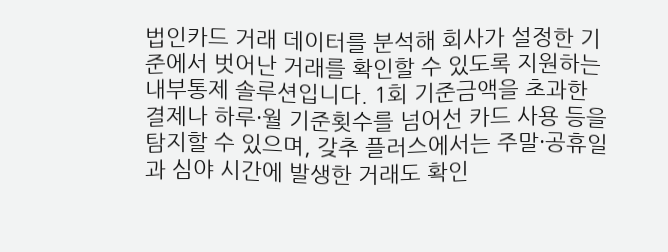법인카드 거래 데이터를 분석해 회사가 설정한 기준에서 벗어난 거래를 확인할 수 있도록 지원하는 내부통제 솔루션입니다. 1회 기준금액을 초과한 결제나 하루·월 기준횟수를 넘어선 카드 사용 등을 탐지할 수 있으며, 갖추 플러스에서는 주말·공휴일과 심야 시간에 발생한 거래도 확인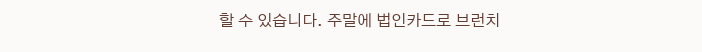할 수 있습니다. 주말에 법인카드로 브런치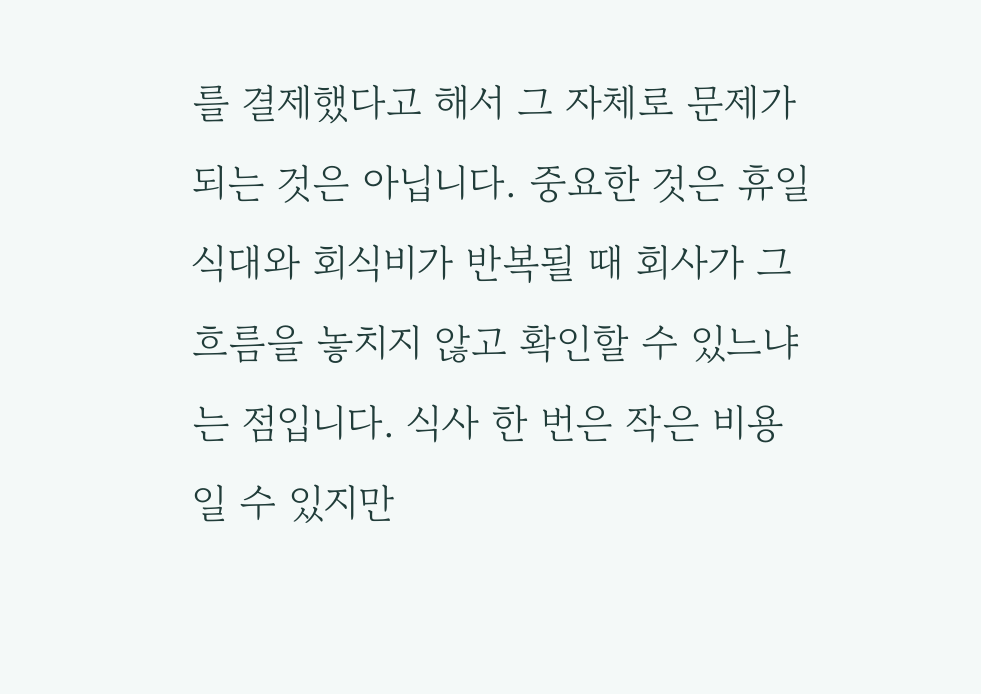를 결제했다고 해서 그 자체로 문제가 되는 것은 아닙니다. 중요한 것은 휴일 식대와 회식비가 반복될 때 회사가 그 흐름을 놓치지 않고 확인할 수 있느냐는 점입니다. 식사 한 번은 작은 비용일 수 있지만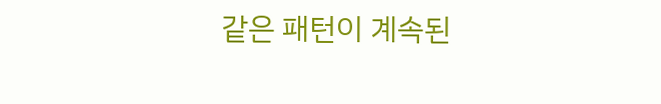같은 패턴이 계속된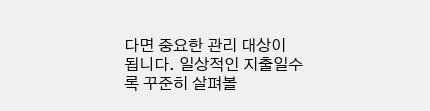다면 중요한 관리 대상이 됩니다. 일상적인 지출일수록 꾸준히 살펴볼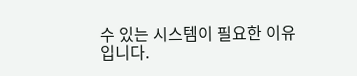수 있는 시스템이 필요한 이유입니다.